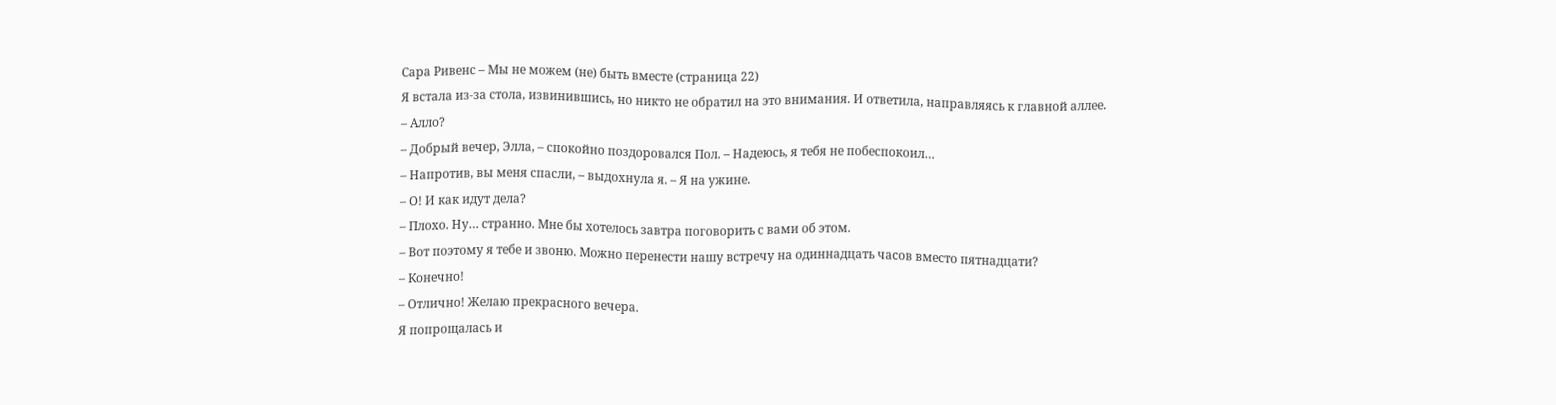Сара Ривенс – Мы не можем (не) быть вместе (страница 22)
Я встала из-за стола, извинившись, но никто не обратил на это внимания. И ответила, направляясь к главной аллее.
– Алло?
– Добрый вечер, Элла, – спокойно поздоровался Пол. – Надеюсь, я тебя не побеспокоил…
– Напротив, вы меня спасли, – выдохнула я. – Я на ужине.
– О! И как идут дела?
– Плохо. Ну… странно. Мне бы хотелось завтра поговорить с вами об этом.
– Вот поэтому я тебе и звоню. Можно перенести нашу встречу на одиннадцать часов вместо пятнадцати?
– Конечно!
– Отлично! Желаю прекрасного вечера.
Я попрощалась и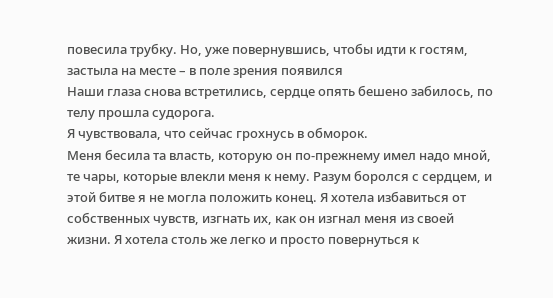повесила трубку. Но, уже повернувшись, чтобы идти к гостям, застыла на месте – в поле зрения появился
Наши глаза снова встретились, сердце опять бешено забилось, по телу прошла судорога.
Я чувствовала, что сейчас грохнусь в обморок.
Меня бесила та власть, которую он по-прежнему имел надо мной, те чары, которые влекли меня к нему. Разум боролся с сердцем, и этой битве я не могла положить конец. Я хотела избавиться от собственных чувств, изгнать их, как он изгнал меня из своей жизни. Я хотела столь же легко и просто повернуться к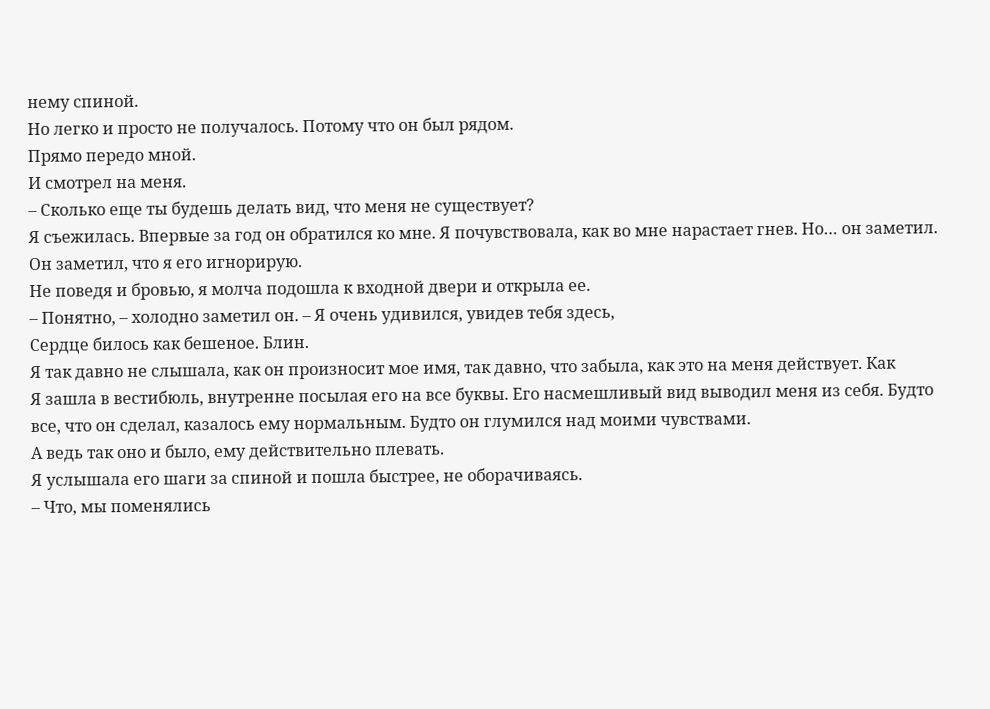нему спиной.
Но легко и просто не получалось. Потому что он был рядом.
Прямо передо мной.
И смотрел на меня.
– Сколько еще ты будешь делать вид, что меня не существует?
Я съежилась. Впервые за год он обратился ко мне. Я почувствовала, как во мне нарастает гнев. Но… он заметил.
Он заметил, что я его игнорирую.
Не поведя и бровью, я молча подошла к входной двери и открыла ее.
– Понятно, – холодно заметил он. – Я очень удивился, увидев тебя здесь,
Сердце билось как бешеное. Блин.
Я так давно не слышала, как он произносит мое имя, так давно, что забыла, как это на меня действует. Как
Я зашла в вестибюль, внутренне посылая его на все буквы. Его насмешливый вид выводил меня из себя. Будто все, что он сделал, казалось ему нормальным. Будто он глумился над моими чувствами.
А ведь так оно и было, ему действительно плевать.
Я услышала его шаги за спиной и пошла быстрее, не оборачиваясь.
– Что, мы поменялись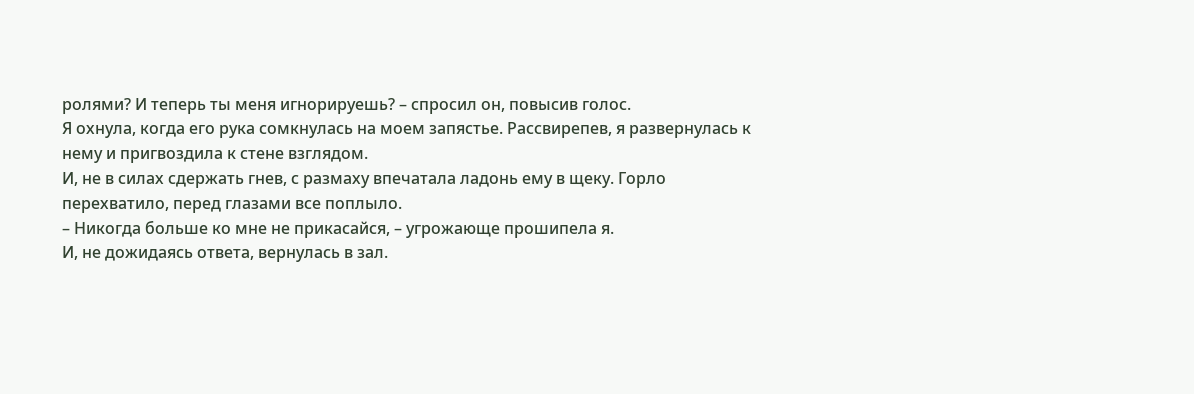ролями? И теперь ты меня игнорируешь? – спросил он, повысив голос.
Я охнула, когда его рука сомкнулась на моем запястье. Рассвирепев, я развернулась к нему и пригвоздила к стене взглядом.
И, не в силах сдержать гнев, с размаху впечатала ладонь ему в щеку. Горло перехватило, перед глазами все поплыло.
– Никогда больше ко мне не прикасайся, – угрожающе прошипела я.
И, не дожидаясь ответа, вернулась в зал.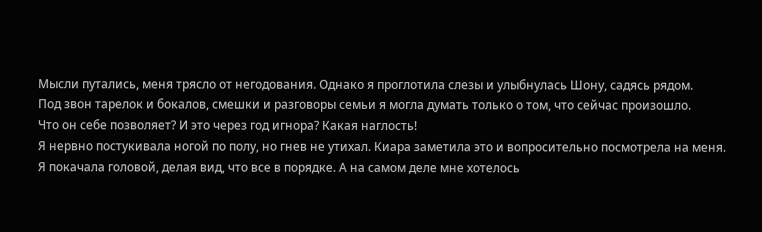Мысли путались, меня трясло от негодования. Однако я проглотила слезы и улыбнулась Шону, садясь рядом.
Под звон тарелок и бокалов, смешки и разговоры семьи я могла думать только о том, что сейчас произошло.
Что он себе позволяет? И это через год игнора? Какая наглость!
Я нервно постукивала ногой по полу, но гнев не утихал. Киара заметила это и вопросительно посмотрела на меня.
Я покачала головой, делая вид, что все в порядке. А на самом деле мне хотелось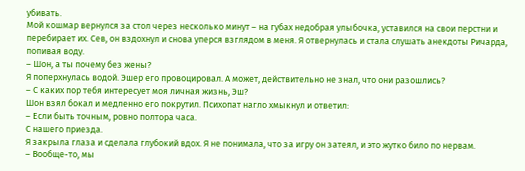убивать.
Мой кошмар вернулся за стол через несколько минут – на губах недобрая улыбочка, уставился на свои перстни и перебирает их. Сев, он вздохнул и снова уперся взглядом в меня. Я отвернулась и стала слушать анекдоты Ричарда, попивая воду.
– Шон, а ты почему без жены?
Я поперхнулась водой. Эшер его провоцировал. А может, действительно не знал, что они разошлись?
– С каких пор тебя интересует моя личная жизнь, Эш?
Шон взял бокал и медленно его покрутил. Психопат нагло хмыкнул и ответил:
– Если быть точным, ровно полтора часа.
С нашего приезда.
Я закрыла глаза и сделала глубокий вдох. Я не понимала, что за игру он затеял, и это жутко било по нервам.
– Вообще-то, мы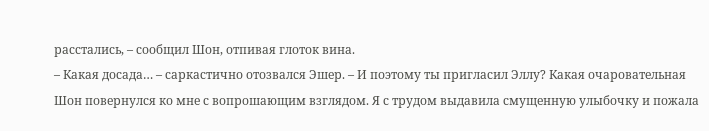расстались, – сообщил Шон, отпивая глоток вина.
– Какая досада… – саркастично отозвался Эшер. – И поэтому ты пригласил Эллу? Какая очаровательная
Шон повернулся ко мне с вопрошающим взглядом. Я с трудом выдавила смущенную улыбочку и пожала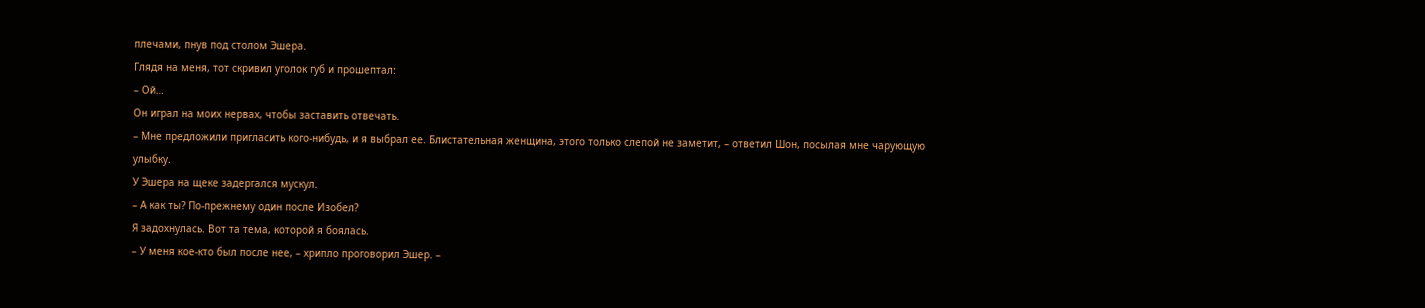плечами, пнув под столом Эшера.
Глядя на меня, тот скривил уголок губ и прошептал:
– Ой…
Он играл на моих нервах, чтобы заставить отвечать.
– Мне предложили пригласить кого-нибудь, и я выбрал ее. Блистательная женщина, этого только слепой не заметит, – ответил Шон, посылая мне чарующую улыбку.
У Эшера на щеке задергался мускул.
– А как ты? По-прежнему один после Изобел?
Я задохнулась. Вот та тема, которой я боялась.
– У меня кое-кто был после нее, – хрипло проговорил Эшер. –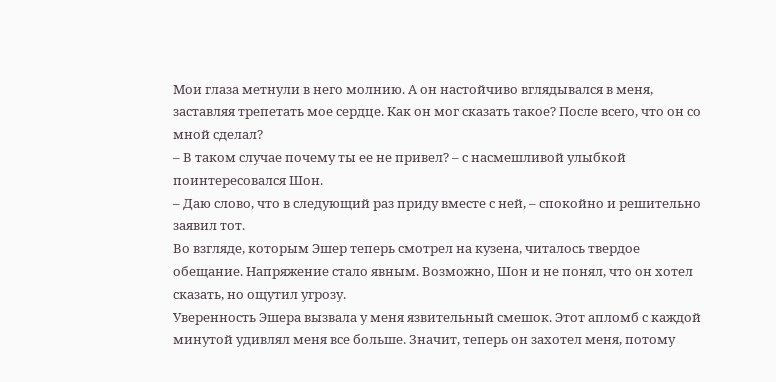Мои глаза метнули в него молнию. А он настойчиво вглядывался в меня, заставляя трепетать мое сердце. Как он мог сказать такое? После всего, что он со мной сделал?
– В таком случае почему ты ее не привел? – с насмешливой улыбкой поинтересовался Шон.
– Даю слово, что в следующий раз приду вместе с ней, – спокойно и решительно заявил тот.
Во взгляде, которым Эшер теперь смотрел на кузена, читалось твердое обещание. Напряжение стало явным. Возможно, Шон и не понял, что он хотел сказать, но ощутил угрозу.
Уверенность Эшера вызвала у меня язвительный смешок. Этот апломб с каждой минутой удивлял меня все больше. Значит, теперь он захотел меня, потому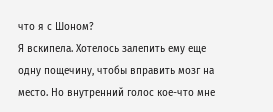что я с Шоном?
Я вскипела. Хотелось залепить ему еще одну пощечину, чтобы вправить мозг на место. Но внутренний голос кое-что мне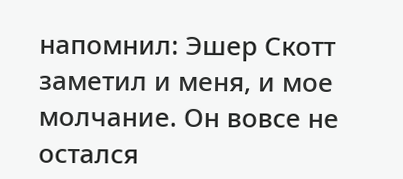напомнил: Эшер Скотт заметил и меня, и мое молчание. Он вовсе не остался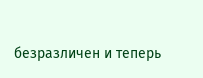безразличен и теперь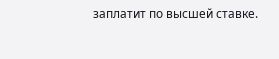заплатит по высшей ставке.